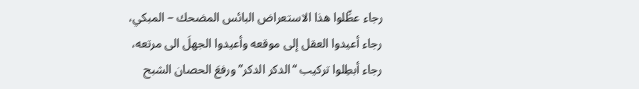رجاء عطِّلوا هذا الاستعراض البائس المضحك – المبكي،
رجاء أعيدوا العقل إلى موقعه وأعيدوا الجهلَ الى مرتعه،
رجاء أبطِلوا تركيب “الدكر الدكر” ورفعَ الحصان الشبح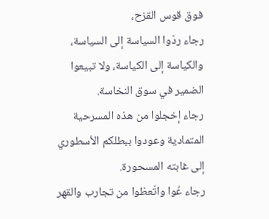فوق قوس القزح،
رجاء ردّوا السياسة إلى السياسة، والكياسة إلى الكياسة، ولا تبيعوا الضمير في سوق النخاسة.
رجاء إخجلوا من هذه المسرحية المتمادية وعودوا ببطلكم الأسطوري إلى غابته المسحورة.
رجاء عُوا واتّعظوا من تجارب والقهر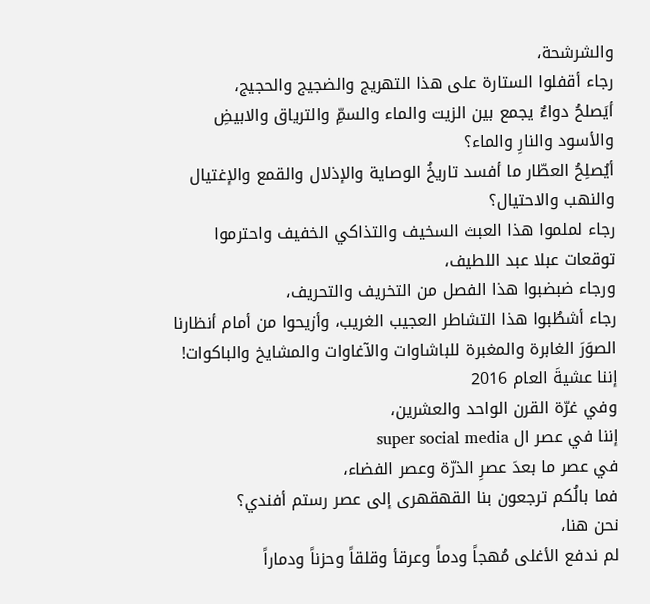والشرشحة،
رجاء أقفلوا الستارة على هذا التهريج والضجيج والحجيج،
أيَصلحُ دواءٌ يجمع بين الزيت والماء والسمِّ والترياق والابيضِ والأسود والنارِ والماء؟
أيُصلِحُ العطّار ما أفسد تاريخُ الوصاية والإذلال والقمع والإغتيال والنهب والاحتيال؟
رجاء لملموا هذا العبث السخيف والتذاكي الخفيف واحترموا توقعات عبلا عبد اللطيف،
ورجاء ضبضبوا هذا الفصل من التخريف والتحريف،
رجاء أشطُبوا هذا التشاطر العجيب الغريب، وأزيحوا من أمام أنظارنا الصوَرَ الغابرة والمغبرة للباشاوات والآغاوات والمشايخ والباكوات!
إننا عشيةَ العام 2016
وفي غرّة القرن الواحد والعشرين،
إننا في عصر ال super social media
في عصر ما بعدَ عصرِ الذرّة وعصر الفضاء،
فما بالُكم ترجعون بنا القهقهرى إلى عصر رستم أفندي؟
نحن هنا،
لم ندفع الأغلى مُهجاً ودماً وعرقأ وقلقاً وحزناً ودماراً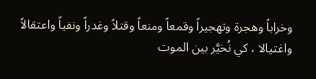وخراباً وهجرة وتهجيراً وقمعاً ومنعاً وقتلاً وغدراً ونفياً واعتقالاً واغتيالا ، كي نُخيَّر بين الموت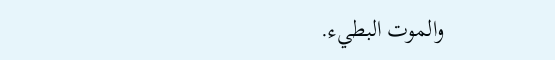والموت البطيء.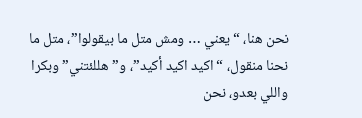نحن هنا، “يعني … ومش متل ما بيقولوا”، متل ما نحنا منقول، “اكيد اكيد أكيد”، و”هللئتني” وبكرا واللي بعدو، نحن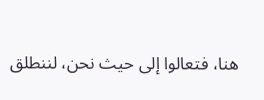هنا، فتعالوا إلى حيث نحن، لننطلق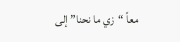معاً “زي ما نحنا” إلى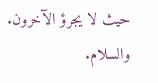حيث لا يجرؤ الآخرون. والسلام.